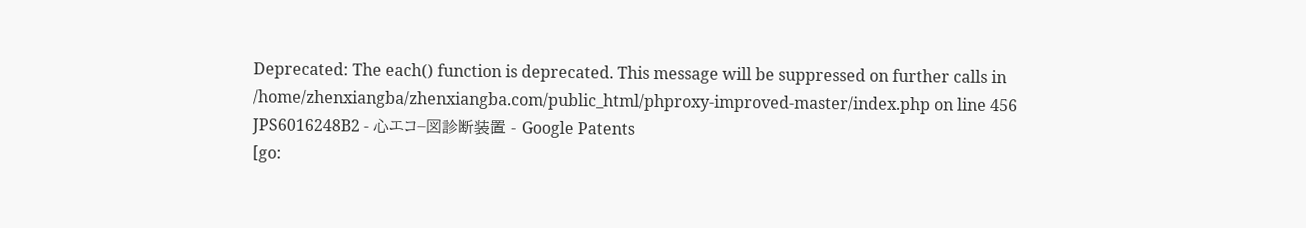Deprecated: The each() function is deprecated. This message will be suppressed on further calls in /home/zhenxiangba/zhenxiangba.com/public_html/phproxy-improved-master/index.php on line 456
JPS6016248B2 - 心エコ−図診断装置 - Google Patents
[go: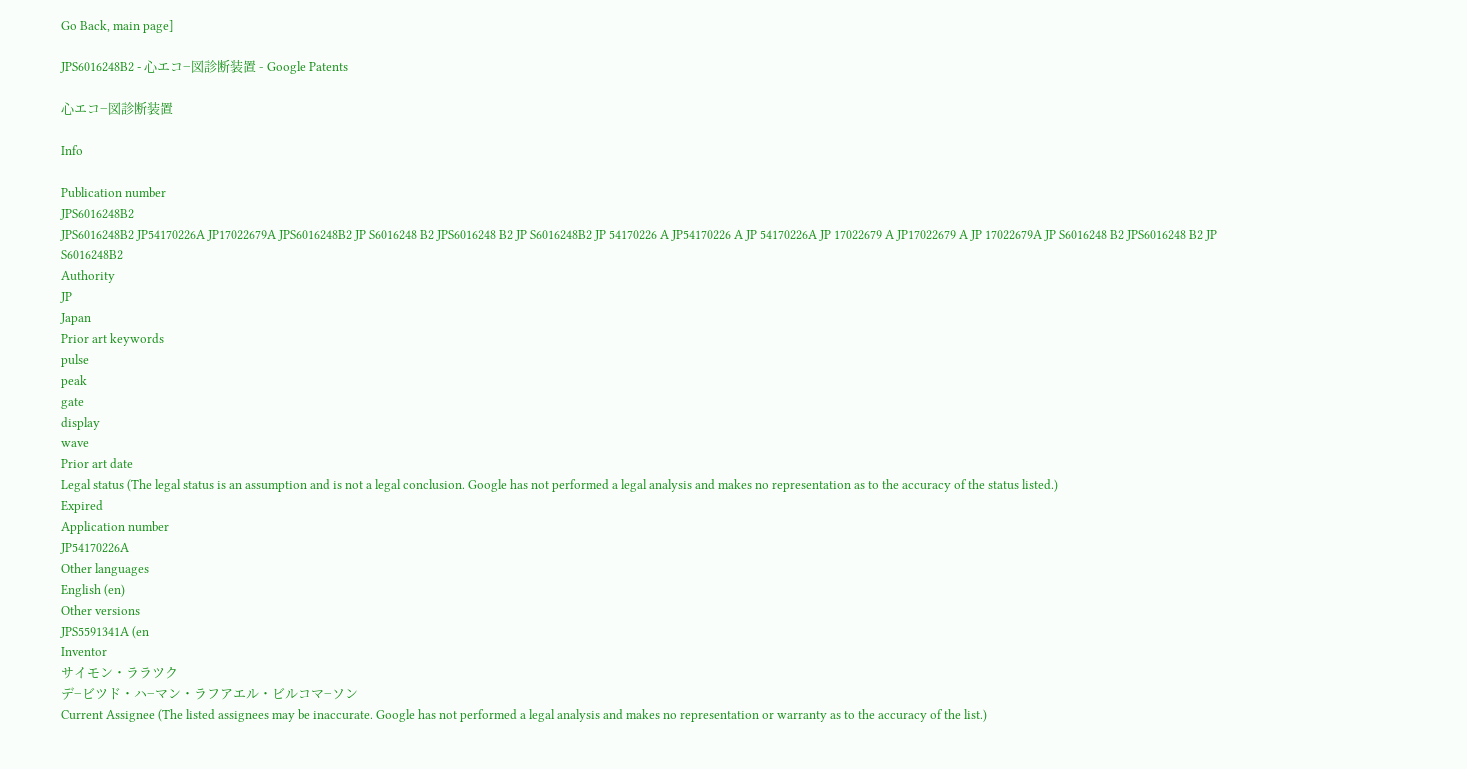Go Back, main page]

JPS6016248B2 - 心エコ−図診断装置 - Google Patents

心エコ−図診断装置

Info

Publication number
JPS6016248B2
JPS6016248B2 JP54170226A JP17022679A JPS6016248B2 JP S6016248 B2 JPS6016248 B2 JP S6016248B2 JP 54170226 A JP54170226 A JP 54170226A JP 17022679 A JP17022679 A JP 17022679A JP S6016248 B2 JPS6016248 B2 JP S6016248B2
Authority
JP
Japan
Prior art keywords
pulse
peak
gate
display
wave
Prior art date
Legal status (The legal status is an assumption and is not a legal conclusion. Google has not performed a legal analysis and makes no representation as to the accuracy of the status listed.)
Expired
Application number
JP54170226A
Other languages
English (en)
Other versions
JPS5591341A (en
Inventor
サイモン・ララツク
デ−ビツド・ハ−マン・ラフアエル・ビルコマ−ソン
Current Assignee (The listed assignees may be inaccurate. Google has not performed a legal analysis and makes no representation or warranty as to the accuracy of the list.)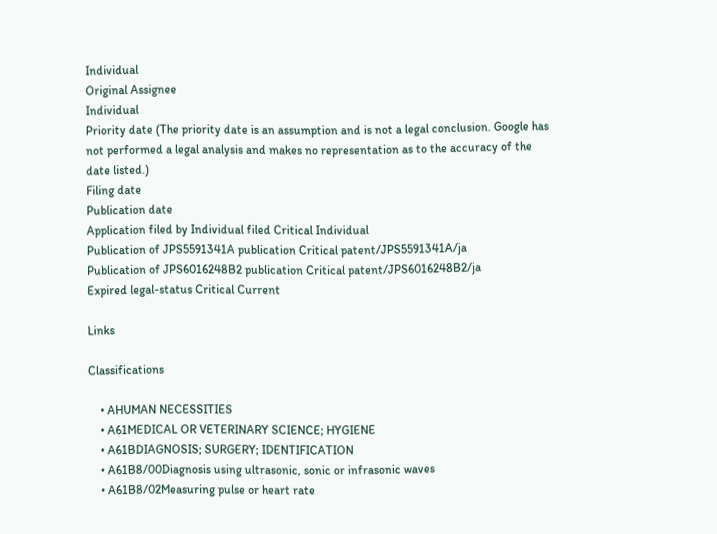Individual
Original Assignee
Individual
Priority date (The priority date is an assumption and is not a legal conclusion. Google has not performed a legal analysis and makes no representation as to the accuracy of the date listed.)
Filing date
Publication date
Application filed by Individual filed Critical Individual
Publication of JPS5591341A publication Critical patent/JPS5591341A/ja
Publication of JPS6016248B2 publication Critical patent/JPS6016248B2/ja
Expired legal-status Critical Current

Links

Classifications

    • AHUMAN NECESSITIES
    • A61MEDICAL OR VETERINARY SCIENCE; HYGIENE
    • A61BDIAGNOSIS; SURGERY; IDENTIFICATION
    • A61B8/00Diagnosis using ultrasonic, sonic or infrasonic waves
    • A61B8/02Measuring pulse or heart rate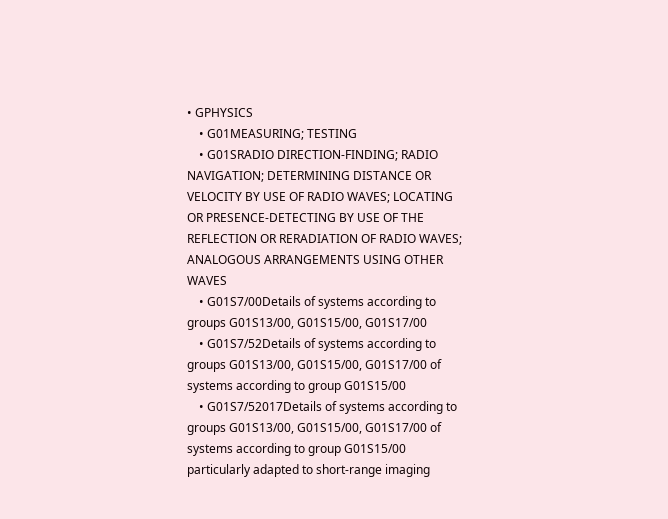• GPHYSICS
    • G01MEASURING; TESTING
    • G01SRADIO DIRECTION-FINDING; RADIO NAVIGATION; DETERMINING DISTANCE OR VELOCITY BY USE OF RADIO WAVES; LOCATING OR PRESENCE-DETECTING BY USE OF THE REFLECTION OR RERADIATION OF RADIO WAVES; ANALOGOUS ARRANGEMENTS USING OTHER WAVES
    • G01S7/00Details of systems according to groups G01S13/00, G01S15/00, G01S17/00
    • G01S7/52Details of systems according to groups G01S13/00, G01S15/00, G01S17/00 of systems according to group G01S15/00
    • G01S7/52017Details of systems according to groups G01S13/00, G01S15/00, G01S17/00 of systems according to group G01S15/00 particularly adapted to short-range imaging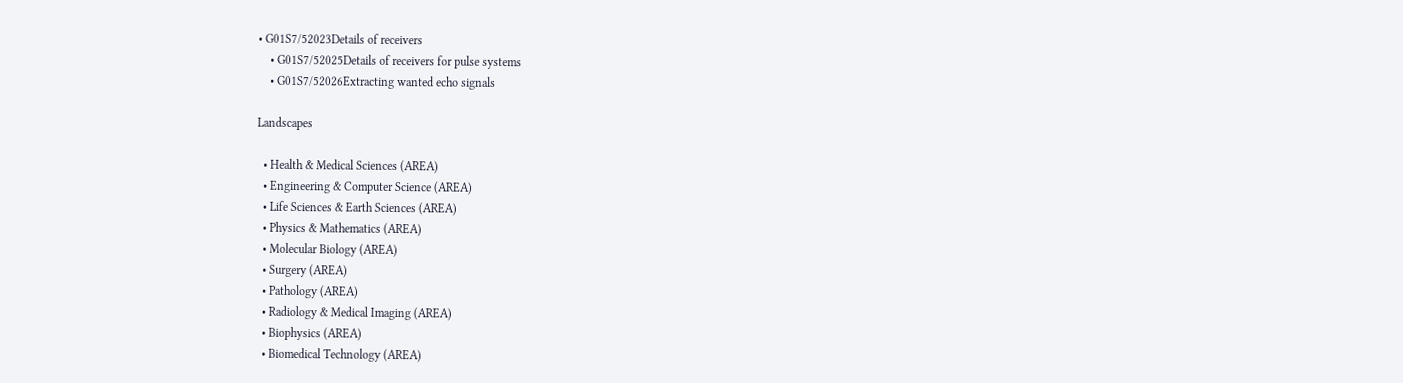• G01S7/52023Details of receivers
    • G01S7/52025Details of receivers for pulse systems
    • G01S7/52026Extracting wanted echo signals

Landscapes

  • Health & Medical Sciences (AREA)
  • Engineering & Computer Science (AREA)
  • Life Sciences & Earth Sciences (AREA)
  • Physics & Mathematics (AREA)
  • Molecular Biology (AREA)
  • Surgery (AREA)
  • Pathology (AREA)
  • Radiology & Medical Imaging (AREA)
  • Biophysics (AREA)
  • Biomedical Technology (AREA)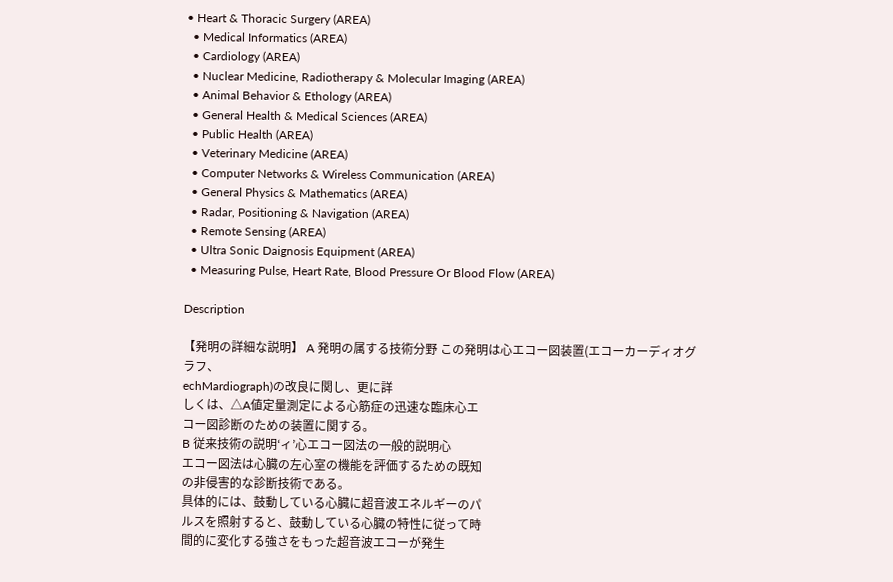• Heart & Thoracic Surgery (AREA)
  • Medical Informatics (AREA)
  • Cardiology (AREA)
  • Nuclear Medicine, Radiotherapy & Molecular Imaging (AREA)
  • Animal Behavior & Ethology (AREA)
  • General Health & Medical Sciences (AREA)
  • Public Health (AREA)
  • Veterinary Medicine (AREA)
  • Computer Networks & Wireless Communication (AREA)
  • General Physics & Mathematics (AREA)
  • Radar, Positioning & Navigation (AREA)
  • Remote Sensing (AREA)
  • Ultra Sonic Daignosis Equipment (AREA)
  • Measuring Pulse, Heart Rate, Blood Pressure Or Blood Flow (AREA)

Description

【発明の詳細な説明】 A 発明の属する技術分野 この発明は心エコー図装置(エコーカーディオグラフ、
echMardiograph)の改良に関し、更に詳
しくは、△A値定量測定による心筋症の迅速な臨床心エ
コー図診断のための装置に関する。
B 従来技術の説明‘ィ’心エコー図法の一般的説明心
エコー図法は心臓の左心室の機能を評価するための既知
の非侵害的な診断技術である。
具体的には、鼓動している心臓に超音波エネルギーのパ
ルスを照射すると、鼓動している心臓の特性に従って時
間的に変化する強さをもった超音波エコーが発生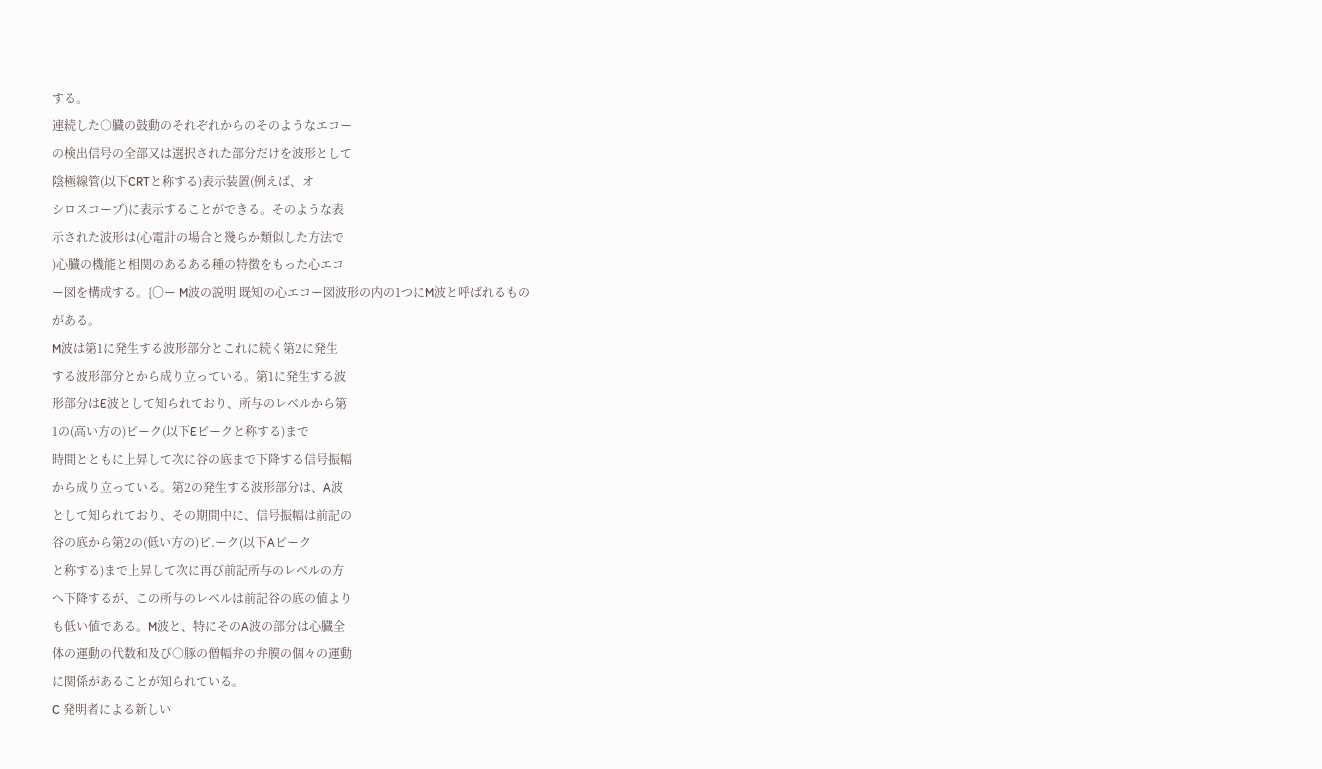する。
連続した○臓の鼓動のそれぞれからのそのようなエコー
の検出信号の全部又は選択された部分だけを波形として
陰極線管(以下CRTと称する)表示装置(例えば、オ
シロスコープ)に表示することができる。そのような表
示された波形は(心電計の場合と幾らか類似した方法で
)心臓の機能と相関のあるある種の特徴をもった心エコ
ー図を構成する。{〇ー M波の説明 既知の心エコー図波形の内の1つにM波と呼ばれるもの
がある。
M波は第1に発生する波形部分とこれに続く第2に発生
する波形部分とから成り立っている。第1に発生する波
形部分はE波として知られており、所与のレベルから第
1の(高い方の)ピーク(以下Eピークと称する)まで
時間とともに上昇して次に谷の底まで下降する信号振幅
から成り立っている。第2の発生する波形部分は、A波
として知られており、その期間中に、信号振幅は前記の
谷の底から第2の(低い方の)ピ.ーク(以下Aピーク
と称する)まで上昇して次に再び前記所与のレベルの方
へ下降するが、この所与のレベルは前記谷の底の値より
も低い値である。M波と、特にそのA波の部分は心臓全
体の運動の代数和及び○豚の僧幅弁の弁膜の個々の運動
に関係があることが知られている。
C 発明者による新しい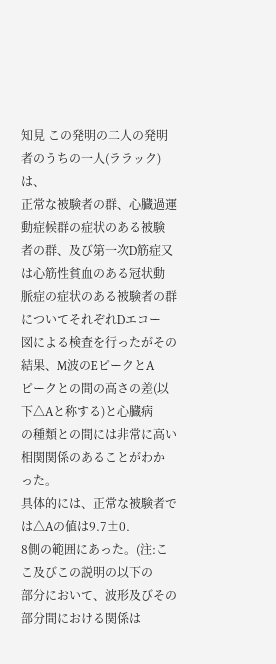知見 この発明の二人の発明者のうちの一人(ララック)は、
正常な被験者の群、心臓過運動症候群の症状のある被験
者の群、及び第一次D筋症又は心筋性貧血のある冠状動
脈症の症状のある被験者の群についてそれぞれDエコー
図による検査を行ったがその結果、M波のEピークとA
ピークとの間の高さの差(以下△Aと称する)と心臓病
の種類との間には非常に高い相関関係のあることがわか
った。
具体的には、正常な被験者では△Aの値は9.7±0.
8側の範囲にあった。(注:ここ及びこの説明の以下の
部分において、波形及びその部分間における関係は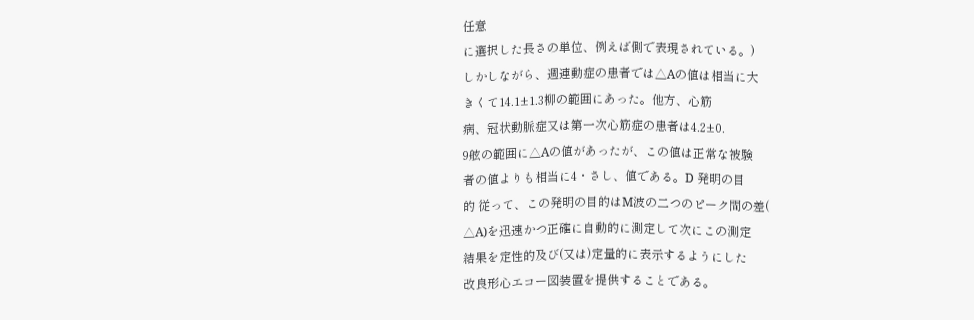任意
に選択した長さの単位、例えば側で表現されている。)
しかしながら、週連動症の患者では△Aの値は相当に大
きくて14.1±1.3柳の範囲にあった。他方、心筋
病、冠状動脈症又は第一次心筋症の患者は4.2±0.
9舷の範囲に△Aの値があったが、この値は正常な被験
者の値よりも相当に4・さし、値である。D 発明の目
的 従って、この発明の目的はM波の二つのピーク間の差(
△A)を迅速かつ正確に自動的に測定して次にこの測定
結果を定性的及び(又は)定量的に表示するようにした
改良形心エコー図装置を提供することである。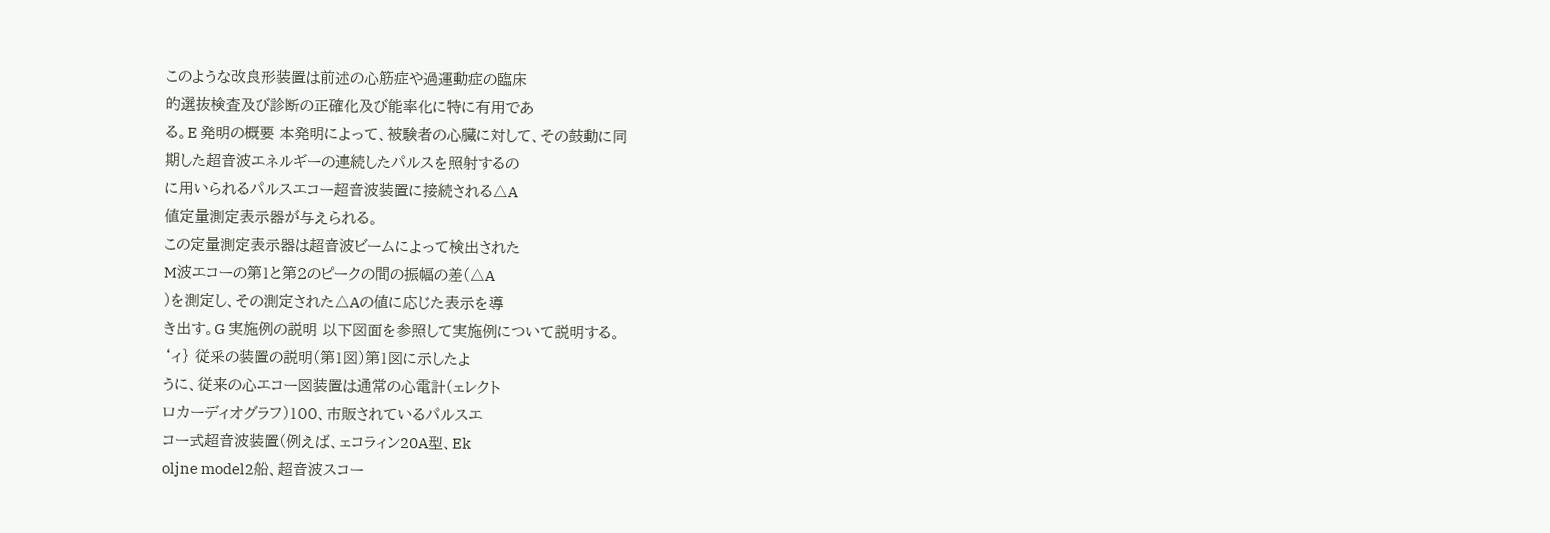このような改良形装置は前述の心筋症や過運動症の臨床
的選抜検査及び診断の正確化及び能率化に特に有用であ
る。E 発明の概要 本発明によって、被験者の心臓に対して、その鼓動に同
期した超音波エネルギーの連続したパルスを照射するの
に用いられるパルスエコー超音波装置に接続される△A
値定量測定表示器が与えられる。
この定量測定表示器は超音波ビームによって検出された
M波エコーの第1と第2のピークの間の振幅の差(△A
)を測定し、その測定された△Aの値に応じた表示を導
き出す。G 実施例の説明 以下図面を参照して実施例について説明する。
‘ィ} 従釆の装置の説明(第1図)第1図に示したよ
うに、従来の心エコー図装置は通常の心電計(ェレクト
ロカーディオグラフ)100、市販されているパルスエ
コー式超音波装置(例えば、ェコラィン20A型、Ek
oljne model2船、超音波スコー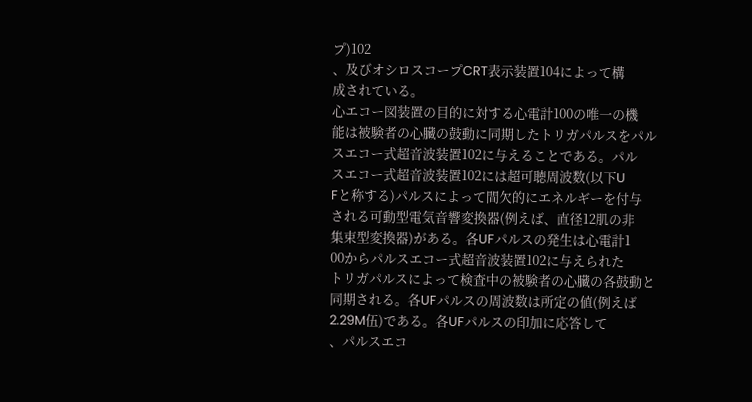プ)102
、及びオシロスコープCRT表示装置104によって構
成されている。
心エコー図装置の目的に対する心電計100の唯一の機
能は被験者の心臓の鼓動に同期したトリガパルスをパル
スエコー式超音波装置102に与えることである。パル
スエコー式超音波装置102には超可聴周波数(以下U
Fと称する)パルスによって間欠的にエネルギーを付与
される可動型電気音響変換器(例えば、直径12肌の非
集束型変換器)がある。各UFパルスの発生は心電計1
00からパルスエコー式超音波装置102に与えられた
トリガパルスによって検査中の被験者の心臓の各鼓動と
同期される。各UFパルスの周波数は所定の値(例えば
2.29M伍)である。各UFパルスの印加に応答して
、パルスエコ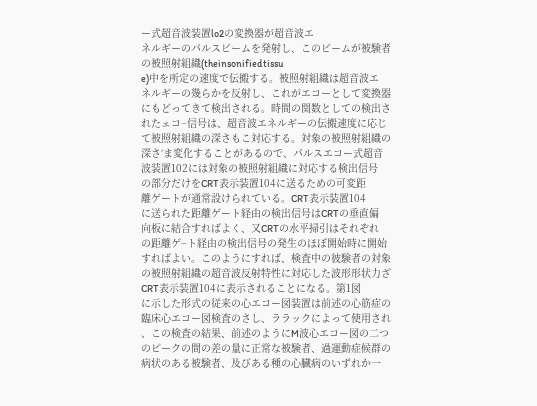ー式超音波装置lo2の変換器が超音波エ
ネルギーのパルスビームを発射し、このビームが被験者
の被照射組織(theinsonifiedtissu
e)中を所定の速度で伝搬する。被照射組織は超音波エ
ネルギーの幾らかを反射し、これがエコーとして変換器
にもどってきて検出される。時間の関数としての検出さ
れたェコ−信号は、超音波エネルギーの伝搬速度に応じ
て被照射組織の深さもこ対応する。対象の被照射組織の
深さ‘ま変化することがあるので、パルスエコー式超音
波装置102には対象の被照射組織に対応する検出信号
の部分だけをCRT表示装置104に送るための可変距
離ゲートが通常設けられている。CRT表示装置104
に送られた距離ゲート経由の検出信号はCRTの垂直偏
向板に結合すればよく、又CRTの水平掃引はそれぞれ
の距離ゲ−ト経由の検出信号の発生のほぼ開始時に開始
すればよい。このようにすれば、検査中の彼験者の対象
の被照射組織の超音波反射特性に対応した波形形状力ざ
CRT表示装置104に表示されることになる。第1図
に示した形式の従来の心エコー図装置は前述の心筋症の
臨床心エコー図検査のさし、ララックによって使用され
、この検査の結果、前述のようにM波心エコー図の二つ
のピークの間の差の量に正常な被験者、過運動症候群の
病状のある被験者、及びある種の心臓病のいずれか一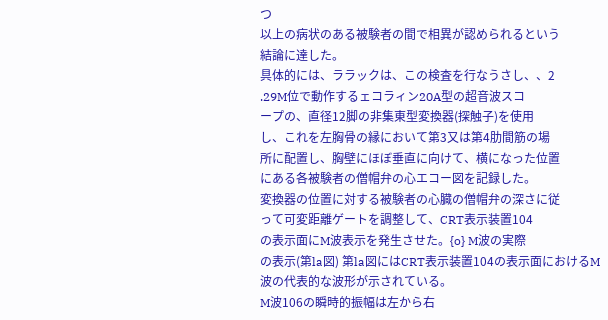つ
以上の病状のある被験者の間で相異が認められるという
結論に達した。
具体的には、ララックは、この検査を行なうさし、、2
.29M位で動作するェコラィン20A型の超音波スコ
ープの、直径12脚の非集東型変換器(探触子)を使用
し、これを左胸骨の縁において第3又は第4肋間筋の場
所に配置し、胸壁にほぼ垂直に向けて、横になった位置
にある各被験者の僧帽弁の心エコー図を記録した。
変換器の位置に対する被験者の心臓の僧帽弁の深さに従
って可変距離ゲートを調整して、CRT表示装置104
の表示面にM波表示を発生させた。{o} M波の実際
の表示(第la図) 第la図にはCRT表示装置104の表示面におけるM
波の代表的な波形が示されている。
M波106の瞬時的振幅は左から右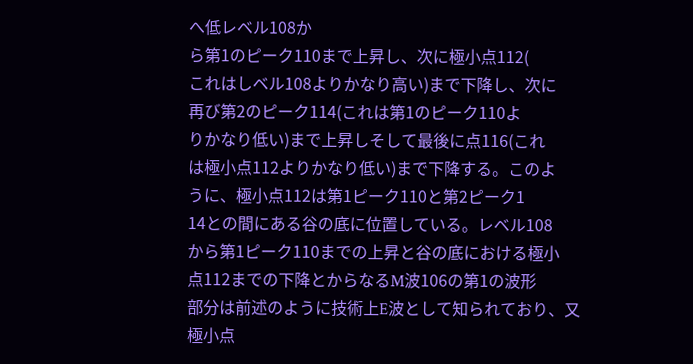へ低レベル108か
ら第1のピーク110まで上昇し、次に極小点112(
これはしベル108よりかなり高い)まで下降し、次に
再び第2のピーク114(これは第1のピーク110よ
りかなり低い)まで上昇しそして最後に点116(これ
は極小点112よりかなり低い)まで下降する。このよ
うに、極小点112は第1ピーク110と第2ピーク1
14との間にある谷の底に位置している。レベル108
から第1ピーク110までの上昇と谷の底における極小
点112までの下降とからなるM波106の第1の波形
部分は前述のように技術上E波として知られており、又
極小点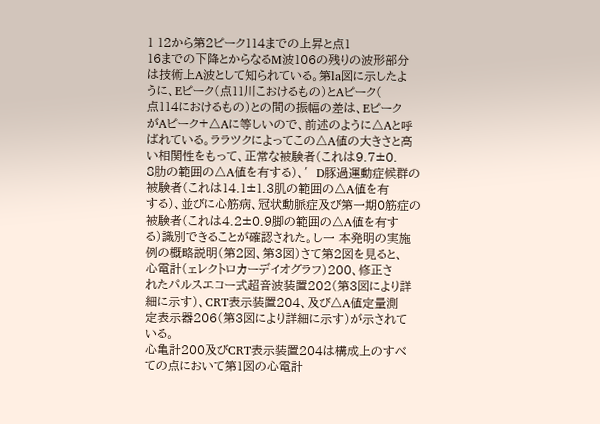1 12から第2ピーク114までの上昇と点1
16までの下降とからなるM波106の残りの波形部分
は技術上A波として知られている。第la図に示したよ
うに、Eピーク(点11川こおけるもの)とAピーク(
点114におけるもの)との間の振幅の差は、Eピーク
がAピーク+△Aに等しいので、前述のように△Aと呼
ばれている。ララツクによってこの△A値の大きさと高
い相関性をもって、正常な被験者(これは9.7±0.
8肋の範囲の△A値を有する)、′D豚過運動症候群の
被験者(これは14.1±1.3肌の範囲の△A値を有
する)、並びに心筋病、冠状動脈症及び第一期0筋症の
被験者(これは4.2±0.9脚の範囲の△A値を有す
る)識別できることが確認された。し一 本発明の実施
例の概略説明(第2図、第3図)さて第2図を見ると、
心電計(ェレクトロカーデイオグラフ)200、修正さ
れたパルスエコー式超音波装置202(第3図により詳
細に示す)、CRT表示装置204、及び△A値定量測
定表示器206(第3図により詳細に示す)が示されて
いる。
心亀計200及びCRT表示装置204は構成上のすべ
ての点において第1図の心電計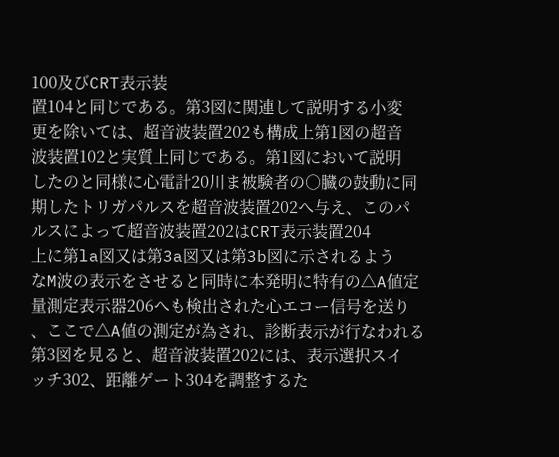100及びCRT表示装
置104と同じである。第3図に関連して説明する小変
更を除いては、超音波装置202も構成上第1図の超音
波装置102と実質上同じである。第1図において説明
したのと同様に心電計20川ま被験者の○臓の鼓動に同
期したトリガパルスを超音波装置202へ与え、このパ
ルスによって超音波装置202はCRT表示装置204
上に第la図又は第3a図又は第3b図に示されるよう
なM波の表示をさせると同時に本発明に特有の△A値定
量測定表示器206へも検出された心エコー信号を送り
、ここで△A値の測定が為され、診断表示が行なわれる
第3図を見ると、超音波装置202には、表示選択スイ
ッチ302、距離ゲート304を調整するた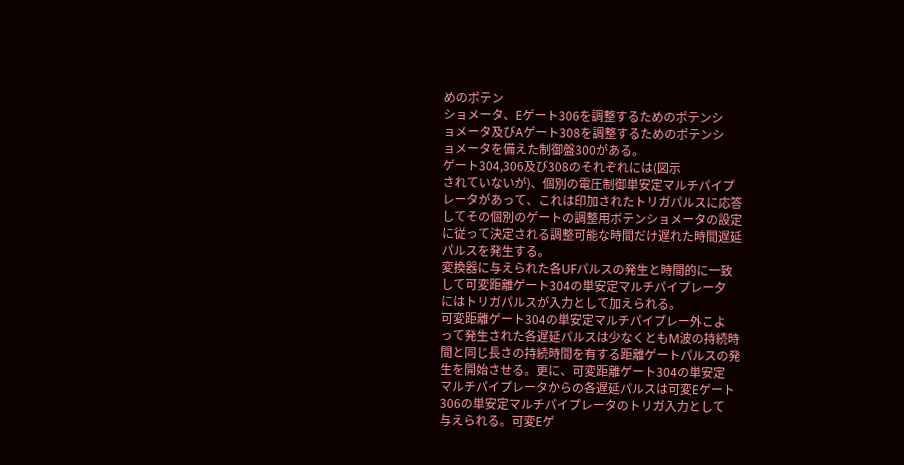めのポテン
ショメータ、Eゲート306を調整するためのポテンシ
ョメータ及びAゲート308を調整するためのポテンシ
ョメータを備えた制御盤300がある。
ゲート304,306及び308のそれぞれには(図示
されていないが)、個別の電圧制御単安定マルチパイプ
レータがあって、これは印加されたトリガパルスに応答
してその個別のゲートの調整用ボテンショメータの設定
に従って決定される調整可能な時間だけ遅れた時間遅延
パルスを発生する。
変換器に与えられた各UFパルスの発生と時間的に一致
して可変距離ゲート304の単安定マルチパイプレー夕
にはトリガパルスが入力として加えられる。
可変距離ゲート304の単安定マルチパイプレー外こよ
って発生された各遅延パルスは少なくともM波の持続時
間と同じ長さの持続時間を有する距離ゲートパルスの発
生を開始させる。更に、可変距離ゲート304の単安定
マルチパイプレータからの各遅延パルスは可変Eゲート
306の単安定マルチパイプレータのトリガ入力として
与えられる。可変Eゲ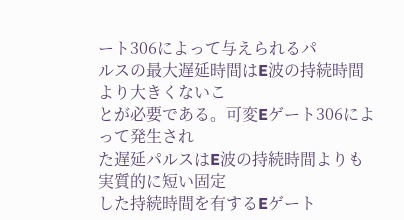ート306によって与えられるパ
ルスの最大遅延時間はE波の持続時間より大きくないこ
とが必要である。可変Eゲート306によって発生され
た遅延パルスはE波の持続時間よりも実質的に短い固定
した持続時間を有するEゲート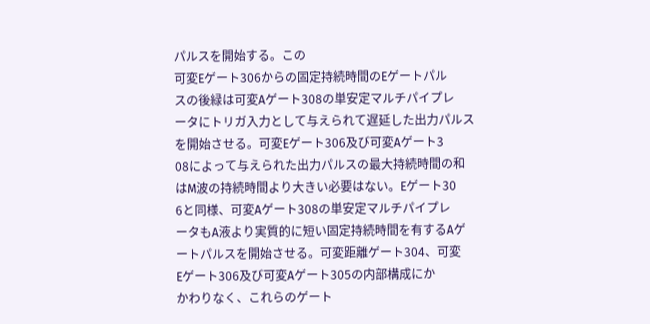パルスを開始する。この
可変Eゲート306からの固定持続時間のEゲートパル
スの後緑は可変Aゲート308の単安定マルチパイプレ
ータにトリガ入力として与えられて遅延した出力パルス
を開始させる。可変Eゲート306及び可変Aゲート3
08によって与えられた出力パルスの最大持続時間の和
はM波の持続時間より大きい必要はない。Eゲート30
6と同様、可変Aゲート308の単安定マルチパイプレ
ータもA液より実質的に短い固定持続時間を有するAゲ
ートパルスを開始させる。可変距離ゲート304、可変
Eゲート306及び可変Aゲート305の内部構成にか
かわりなく、これらのゲート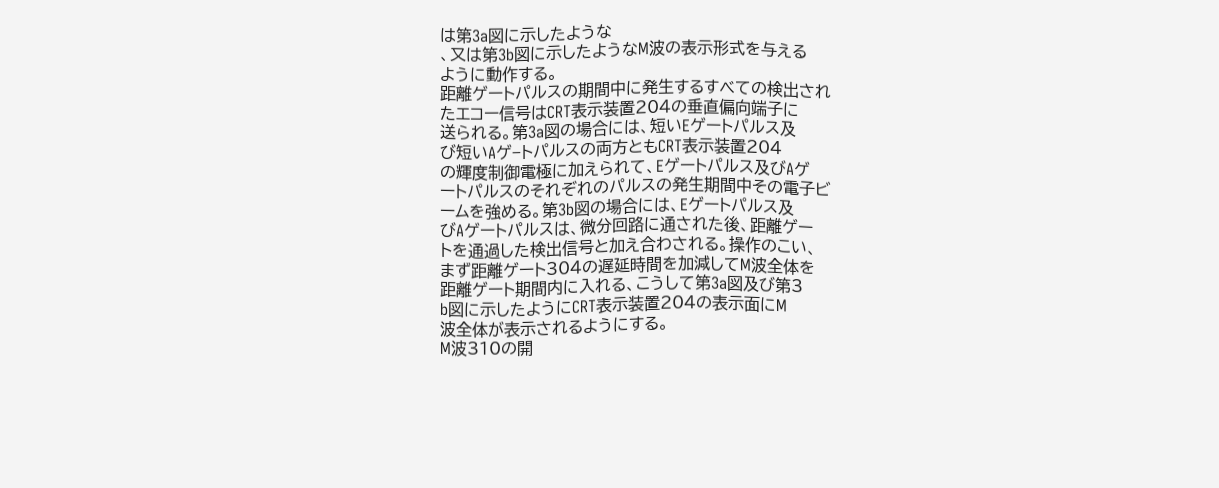は第3a図に示したような
、又は第3b図に示したようなM波の表示形式を与える
ように動作する。
距離ゲートパルスの期間中に発生するすべての検出され
たエコー信号はCRT表示装置204の垂直偏向端子に
送られる。第3a図の場合には、短いEゲートパルス及
び短いAゲ−トパルスの両方ともCRT表示装置204
の輝度制御電極に加えられて、Eゲートパルス及びAゲ
ートパルスのそれぞれのパルスの発生期間中その電子ビ
ームを強める。第3b図の場合には、Eゲートパルス及
びAゲートパルスは、微分回路に通された後、距離ゲー
トを通過した検出信号と加え合わされる。操作のこい、
まず距離ゲート304の遅延時間を加減してM波全体を
距離ゲート期間内に入れる、こうして第3a図及び第3
b図に示したようにCRT表示装置204の表示面にM
波全体が表示されるようにする。
M波310の開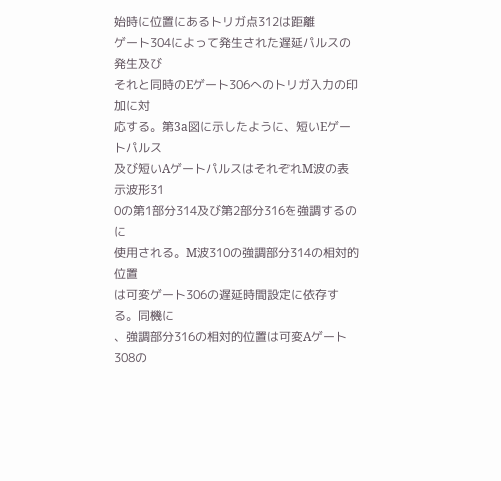始時に位置にあるトリガ点312は距離
ゲート304によって発生された遅延パルスの発生及び
それと同時のEゲート306へのトリガ入力の印加に対
応する。第3a図に示したように、短いEゲートパルス
及び短いAゲートパルスはそれぞれM波の表示波形31
0の第1部分314及び第2部分316を強調するのに
使用される。M波310の強調部分314の相対的位置
は可変ゲート306の遅延時間設定に依存する。同機に
、強調部分316の相対的位置は可変Aゲート308の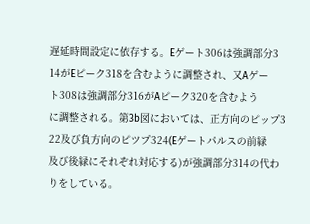遅延時間設定に依存する。Eゲート306は強調部分3
14がEピーク318を含むように調整され、又Aゲー
ト308は強調部分316がAピーク320を含むよう
に調整される。第3b図においては、正方向のピップ3
22及び負方向のピツプ324(Eゲートパルスの前緑
及び後緑にそれぞれ対応する)が強調部分314の代わ
りをしている。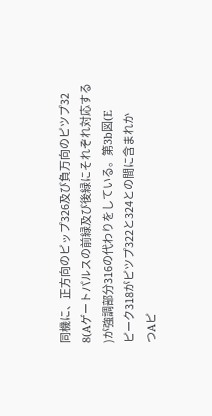同機に、正方向のピップ326及び負万向のピツプ32
8(Aゲートパルスの前緑及び後緑にそれぞれ対応する
)が強調部分316の代わりをしている。第3b図(E
ピーク318がピツプ322と324との間に含まれか
つAピ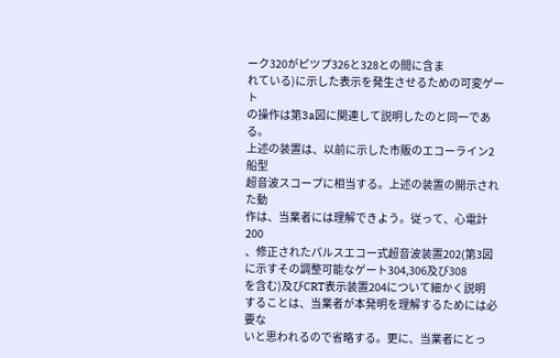ーク320がピツプ326と328との間に含ま
れている)に示した表示を発生させるための可変ゲート
の操作は第3a図に関連して説明したのと同一である。
上述の装置は、以前に示した市販のエコーライン2船型
超音波スコープに相当する。上述の装置の開示された動
作は、当業者には理解できよう。従って、心電計200
、修正されたパルスエコー式超音波装置202(第3図
に示すその調整可能なゲート304,306及び308
を含む)及びCRT表示装置204について細かく説明
することは、当業者が本発明を理解するためには必要な
いと思われるので省略する。更に、当業者にとっ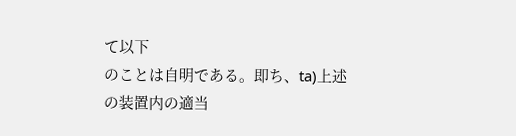て以下
のことは自明である。即ち、ta)上述の装置内の適当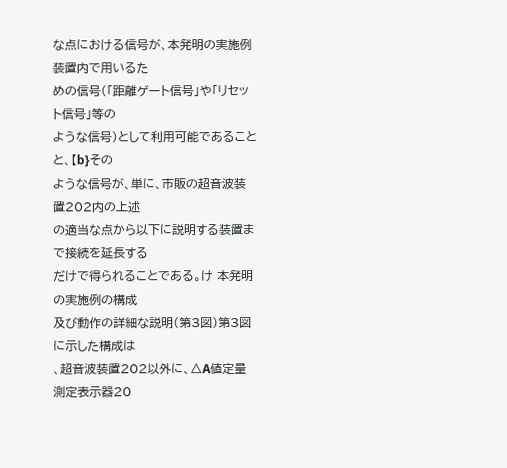な点における信号が、本発明の実施例装置内で用いるた
めの信号(「距離ゲート信号」や「リセット信号」等の
ような信号)として利用可能であることと、【b}その
ような信号が、単に、市販の超音波装置202内の上述
の適当な点から以下に説明する装置まで接続を延長する
だけで得られることである。け 本発明の実施例の構成
及び動作の詳細な説明(第3図)第3図に示した構成は
、超音波装置202以外に、△A値定量測定表示器20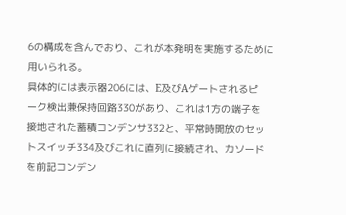6の構成を含んでおり、これが本発明を実施するために
用いられる。
具体的には表示器206には、E及びAゲートされるピ
ーク検出兼保持回路330があり、これは1方の端子を
接地された蓄積コンデンサ332と、平常時開放のセッ
トスイッチ334及びこれに直列に接続され、カソード
を前記コンデン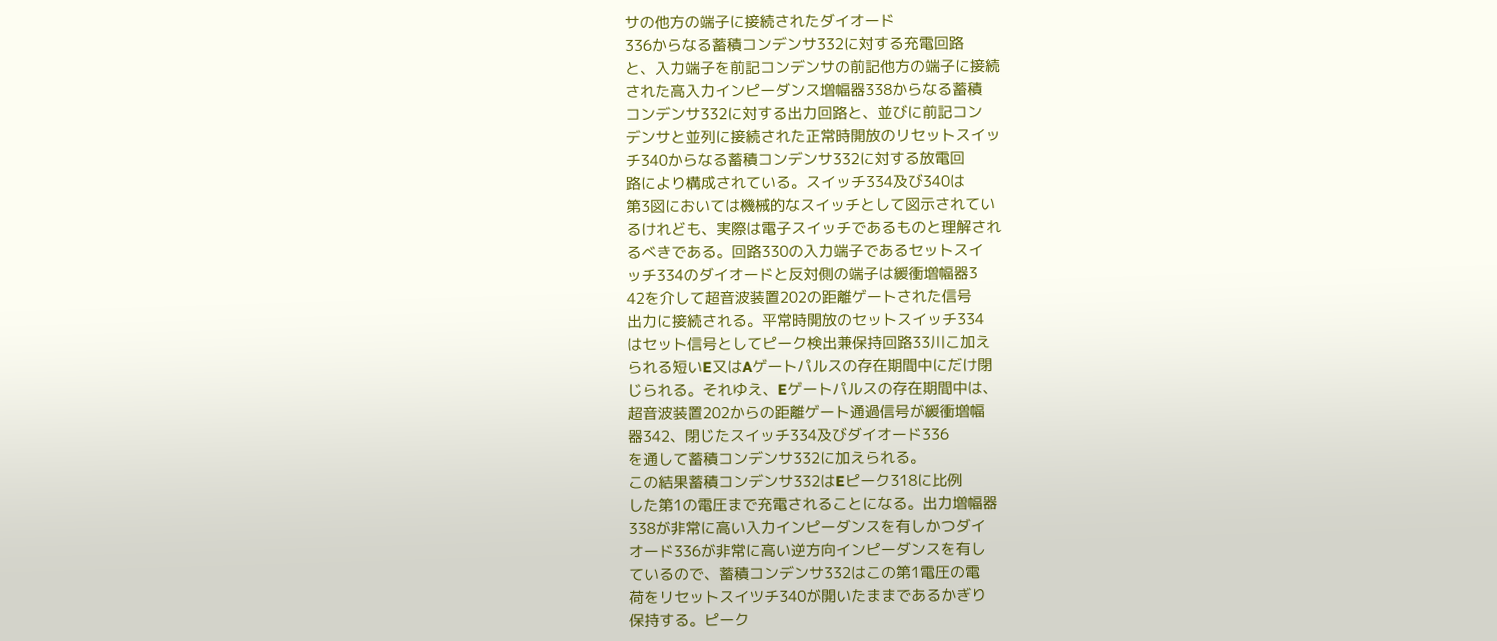サの他方の端子に接続されたダイオード
336からなる蓄積コンデンサ332に対する充電回路
と、入力端子を前記コンデンサの前記他方の端子に接続
された高入力インピーダンス増幅器338からなる蓄積
コンデンサ332に対する出力回路と、並びに前記コン
デンサと並列に接続された正常時開放のリセットスイッ
チ340からなる蓄積コンデンサ332に対する放電回
路により構成されている。スイッチ334及び340は
第3図においては機械的なスイッチとして図示されてい
るけれども、実際は電子スイッチであるものと理解され
るべきである。回路330の入力端子であるセットスイ
ッチ334のダイオードと反対側の端子は緩衝増幅器3
42を介して超音波装置202の距離ゲートされた信号
出力に接続される。平常時開放のセットスイッチ334
はセット信号としてピーク検出兼保持回路33川こ加え
られる短いE又はAゲートパルスの存在期間中にだけ閉
じられる。それゆえ、Eゲートパルスの存在期間中は、
超音波装置202からの距離ゲート通過信号が緩衝増幅
器342、閉じたスイッチ334及びダイオード336
を通して蓄積コンデンサ332に加えられる。
この結果蓄積コンデンサ332はEピーク318に比例
した第1の電圧まで充電されることになる。出力増幅器
338が非常に高い入力インピーダンスを有しかつダイ
オード336が非常に高い逆方向インピーダンスを有し
ているので、蓄積コンデンサ332はこの第1電圧の電
荷をリセットスイツチ340が開いたままであるかぎり
保持する。ピーク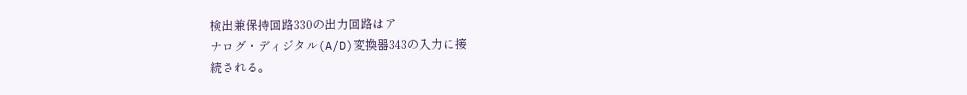検出兼保持回路330の出力回路はア
ナログ・ディジタル(A/D)変換器343の入力に接
続される。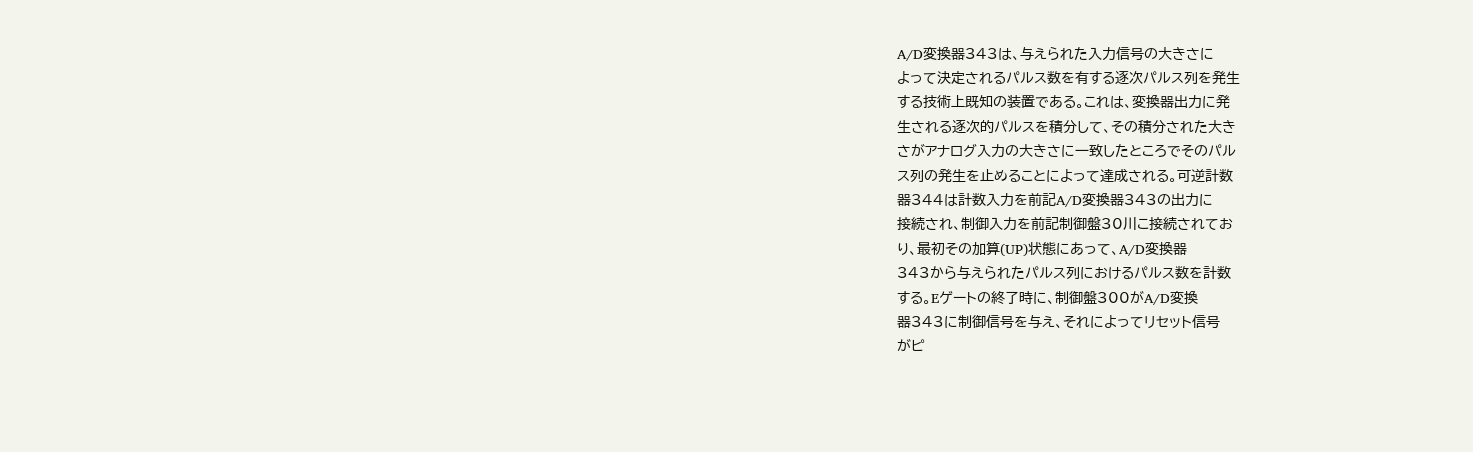A/D変換器343は、与えられた入力信号の大きさに
よって決定されるパルス数を有する逐次パルス列を発生
する技術上既知の装置である。これは、変換器出力に発
生される逐次的パルスを積分して、その積分された大き
さがアナログ入力の大きさに一致したところでそのパル
ス列の発生を止めることによって達成される。可逆計数
器344は計数入力を前記A/D変換器343の出力に
接続され、制御入力を前記制御盤30川こ接続されてお
り、最初その加算(UP)状態にあって、A/D変換器
343から与えられたパルス列におけるパルス数を計数
する。Eゲートの終了時に、制御盤300がA/D変換
器343に制御信号を与え、それによってリセット信号
がピ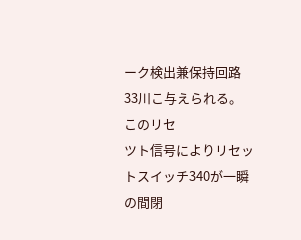ーク検出兼保持回路33川こ与えられる。このリセ
ツト信号によりリセットスイッチ340が一瞬の間閉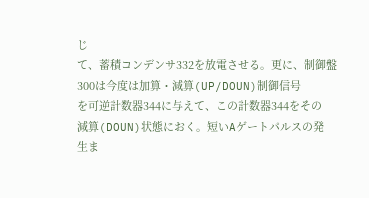じ
て、蓄積コンデンサ332を放電させる。更に、制御盤
300は今度は加算・減算(UP/DOUN)制御信号
を可逆計数器344に与えて、この計数器344をその
減算(DOUN)状態におく。短いAゲートパルスの発
生ま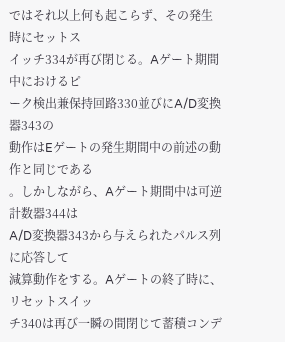ではそれ以上何も起こらず、その発生時にセットス
イッチ334が再び閉じる。Aゲート期間中におけるピ
ーク検出兼保持回路330並びにA/D変換器343の
動作はEゲートの発生期間中の前述の動作と同じである
。しかしながら、Aゲート期間中は可逆計数器344は
A/D変換器343から与えられたパルス列に応答して
減算動作をする。Aゲートの終了時に、リセットスイッ
チ340は再び一瞬の間閉じて蓄積コンデ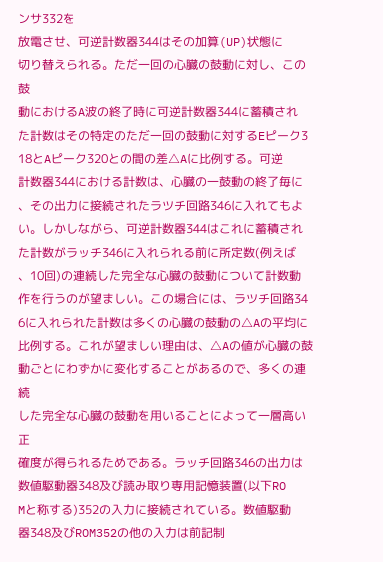ンサ332を
放電させ、可逆計数器344はその加算(UP)状態に
切り替えられる。ただ一回の心臓の鼓動に対し、この鼓
動におけるA波の終了時に可逆計数器344に蓄積され
た計数はその特定のただ一回の鼓動に対するEピーク3
18とAピーク320との間の差△Aに比例する。可逆
計数器344における計数は、心臓の一鼓動の終了毎に
、その出力に接続されたラツチ回路346に入れてもよ
い。しかしながら、可逆計数器344はこれに蓄積され
た計数がラッチ346に入れられる前に所定数(例えば
、10回)の連続した完全な心臓の鼓動について計数動
作を行うのが望ましい。この場合には、ラツチ回路34
6に入れられた計数は多くの心臓の鼓動の△Aの平均に
比例する。これが望ましい理由は、△Aの値が心臓の鼓
動ごとにわずかに変化することがあるので、多くの連続
した完全な心臓の鼓動を用いることによって一層高い正
確度が得られるためである。ラッチ回路346の出力は
数値駆動器348及び読み取り専用記憶装置(以下RO
Mと称する)352の入力に接続されている。数値駆動
器348及びROM352の他の入力は前記制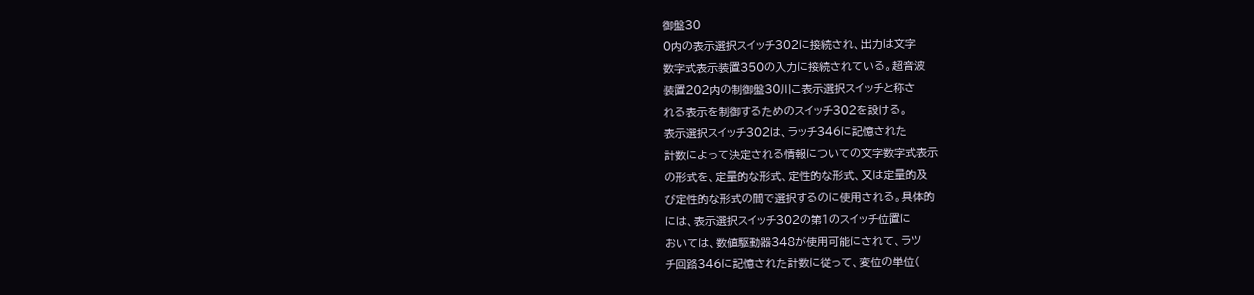御盤30
0内の表示選択スイッチ302に接続され、出力は文字
数字式表示装置350の入力に接続されている。超音波
装置202内の制御盤30川こ表示選択スイッチと称さ
れる表示を制御するためのスイッチ302を設ける。
表示選択スイッチ302は、ラッチ346に記憶された
計数によって決定される情報についての文字数字式表示
の形式を、定量的な形式、定性的な形式、又は定量的及
び定性的な形式の間で選択するのに使用される。具体的
には、表示選択スイッチ302の第1のスイッチ位置に
おいては、数値駆動器348が使用可能にされて、ラツ
チ回路346に記憶された計数に従って、変位の単位(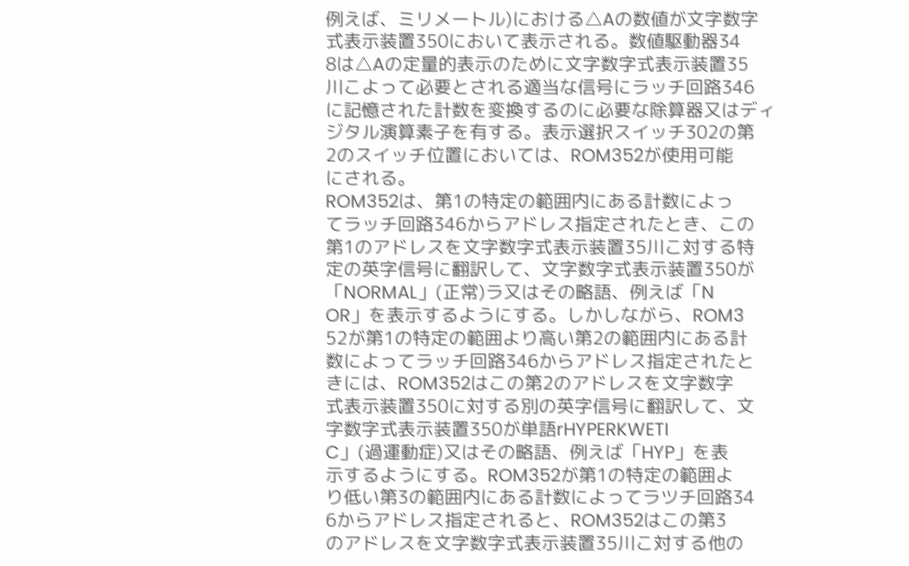例えば、ミリメートル)における△Aの数値が文字数字
式表示装置350において表示される。数値駆動器34
8は△Aの定量的表示のために文字数字式表示装置35
川こよって必要とされる適当な信号にラッチ回路346
に記憶された計数を変換するのに必要な除算器又はディ
ジタル演算素子を有する。表示選択スイッチ302の第
2のスイッチ位置においては、ROM352が使用可能
にされる。
ROM352は、第1の特定の範囲内にある計数によっ
てラッチ回路346からアドレス指定されたとき、この
第1のアドレスを文字数字式表示装置35川こ対する特
定の英字信号に翻訳して、文字数字式表示装置350が
「NORMAL」(正常)ラ又はその略語、例えば「N
OR」を表示するようにする。しかしながら、ROM3
52が第1の特定の範囲より高い第2の範囲内にある計
数によってラッチ回路346からアドレス指定されたと
きには、ROM352はこの第2のアドレスを文字数字
式表示装置350に対する別の英字信号に翻訳して、文
字数字式表示装置350が単語rHYPERKWETI
C」(過運動症)又はその略語、例えば「HYP」を表
示するようにする。ROM352が第1の特定の範囲よ
り低い第3の範囲内にある計数によってラツチ回路34
6からアドレス指定されると、ROM352はこの第3
のアドレスを文字数字式表示装置35川こ対する他の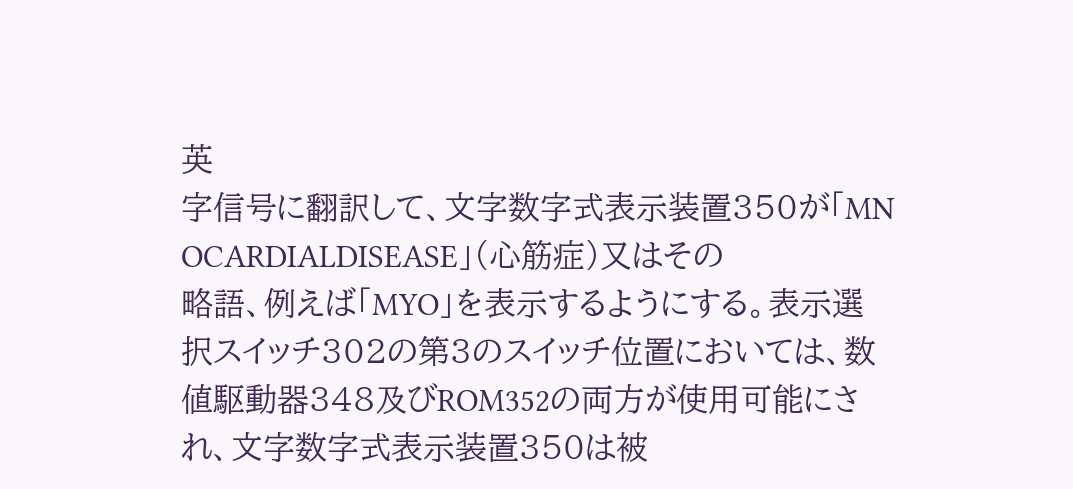英
字信号に翻訳して、文字数字式表示装置350が「MN
OCARDIALDISEASE」(心筋症)又はその
略語、例えば「MYO」を表示するようにする。表示選
択スイッチ302の第3のスイッチ位置においては、数
値駆動器348及びROM352の両方が使用可能にさ
れ、文字数字式表示装置350は被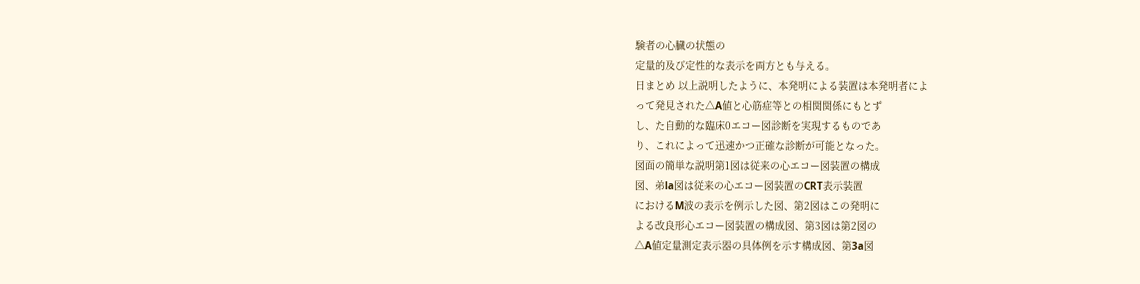験者の心臓の状態の
定量的及び定性的な表示を両方とも与える。
日まとめ 以上説明したように、本発明による装置は本発明者によ
って発見された△A値と心筋症等との相関関係にもとず
し、た自動的な臨床0エコー図診断を実現するものであ
り、これによって迅速かつ正確な診断が可能となった。
図面の簡単な説明第1図は従来の心エコー図装置の構成
図、弟la図は従来の心エコー図装置のCRT表示装置
におけるM波の表示を例示した図、第2図はこの発明に
よる改良形心エコー図装置の構成図、第3図は第2図の
△A値定量測定表示器の具体例を示す構成図、第3a図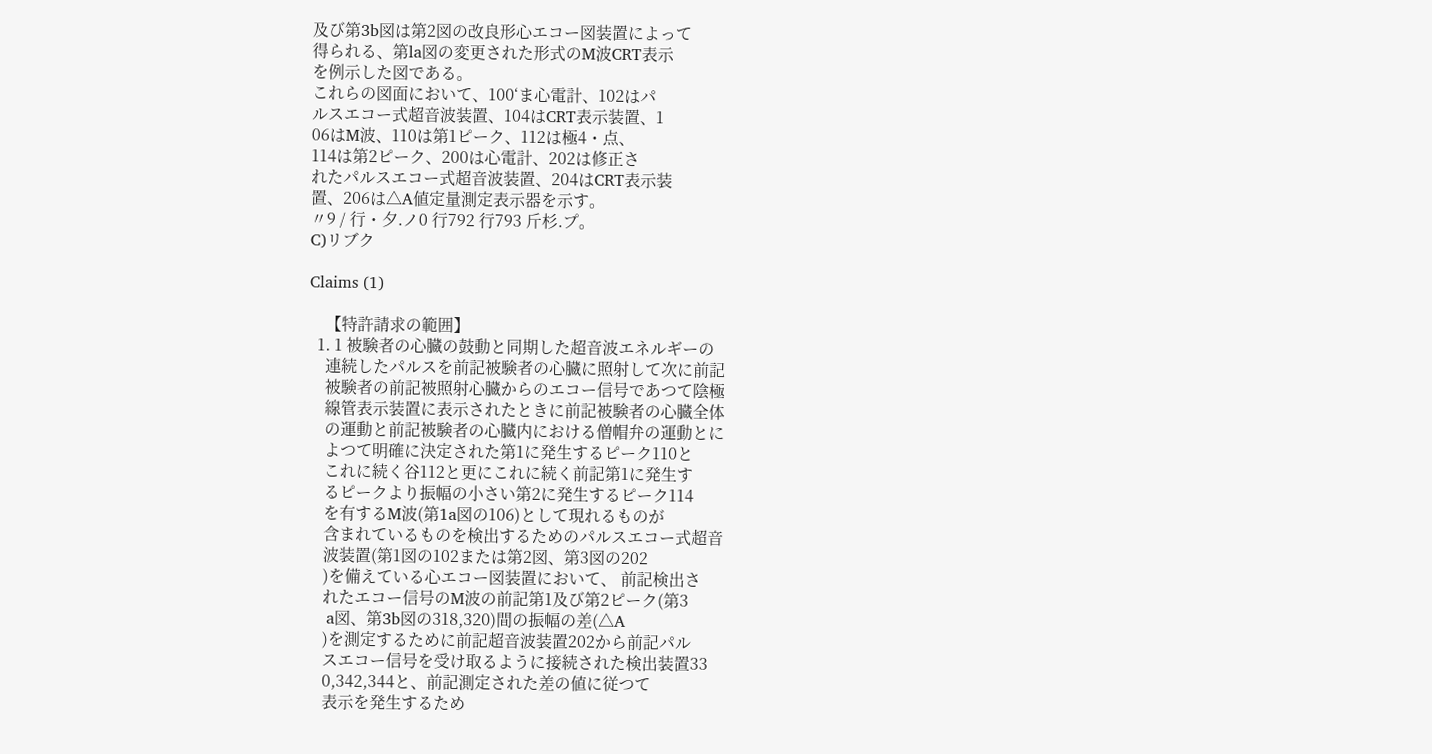及び第3b図は第2図の改良形心エコー図装置によって
得られる、第la図の変更された形式のM波CRT表示
を例示した図である。
これらの図面において、100‘ま心電計、102はパ
ルスエコー式超音波装置、104はCRT表示装置、1
06はM波、110は第1ピーク、112は極4・点、
114は第2ピーク、200は心電計、202は修正さ
れたパルスエコー式超音波装置、204はCRT表示装
置、206は△A値定量測定表示器を示す。
〃9 / 行・夕.ノ0 行792 行793 斤杉.プ。
C)リブク

Claims (1)

    【特許請求の範囲】
  1. 1 被験者の心臓の鼓動と同期した超音波エネルギーの
    連続したパルスを前記被験者の心臓に照射して次に前記
    被験者の前記被照射心臓からのエコー信号であつて陰極
    線管表示装置に表示されたときに前記被験者の心臓全体
    の運動と前記被験者の心臓内における僧帽弁の運動とに
    よつて明確に決定された第1に発生するピーク110と
    これに続く谷112と更にこれに続く前記第1に発生す
    るピークより振幅の小さい第2に発生するピーク114
    を有するM波(第1a図の106)として現れるものが
    含まれているものを検出するためのパルスエコー式超音
    波装置(第1図の102または第2図、第3図の202
    )を備えている心エコー図装置において、 前記検出さ
    れたエコー信号のM波の前記第1及び第2ピーク(第3
    a図、第3b図の318,320)間の振幅の差(△A
    )を測定するために前記超音波装置202から前記パル
    スエコー信号を受け取るように接続された検出装置33
    0,342,344と、前記測定された差の値に従つて
    表示を発生するため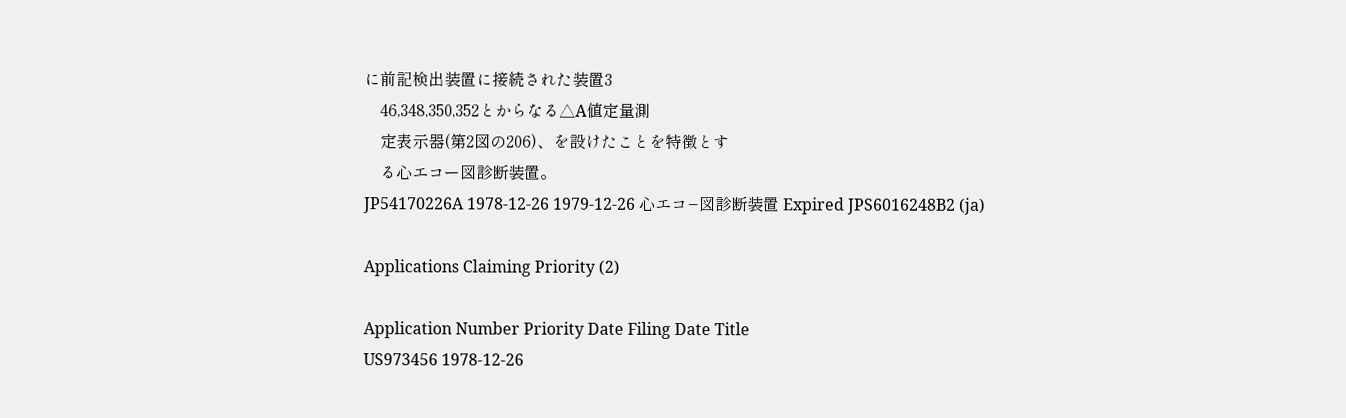に前記検出装置に接続された装置3
    46,348,350,352とからなる△A値定量測
    定表示器(第2図の206)、を設けたことを特徴とす
    る心エコー図診断装置。
JP54170226A 1978-12-26 1979-12-26 心エコ−図診断装置 Expired JPS6016248B2 (ja)

Applications Claiming Priority (2)

Application Number Priority Date Filing Date Title
US973456 1978-12-26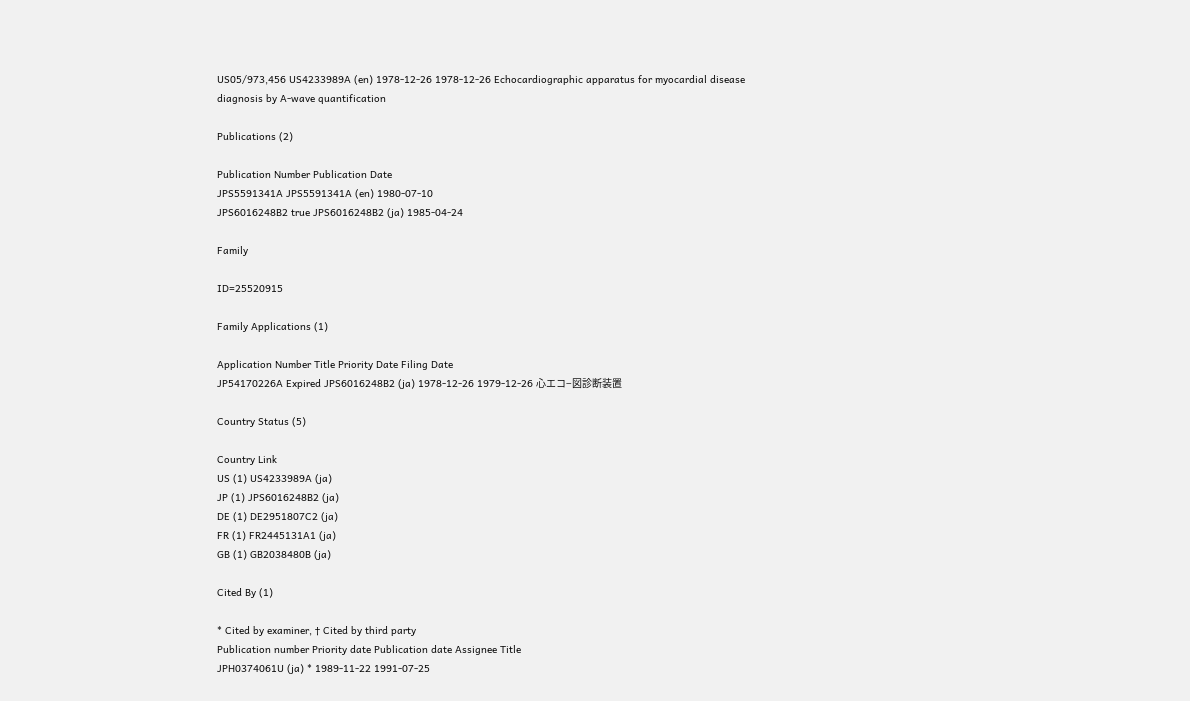US05/973,456 US4233989A (en) 1978-12-26 1978-12-26 Echocardiographic apparatus for myocardial disease diagnosis by A-wave quantification

Publications (2)

Publication Number Publication Date
JPS5591341A JPS5591341A (en) 1980-07-10
JPS6016248B2 true JPS6016248B2 (ja) 1985-04-24

Family

ID=25520915

Family Applications (1)

Application Number Title Priority Date Filing Date
JP54170226A Expired JPS6016248B2 (ja) 1978-12-26 1979-12-26 心エコ−図診断装置

Country Status (5)

Country Link
US (1) US4233989A (ja)
JP (1) JPS6016248B2 (ja)
DE (1) DE2951807C2 (ja)
FR (1) FR2445131A1 (ja)
GB (1) GB2038480B (ja)

Cited By (1)

* Cited by examiner, † Cited by third party
Publication number Priority date Publication date Assignee Title
JPH0374061U (ja) * 1989-11-22 1991-07-25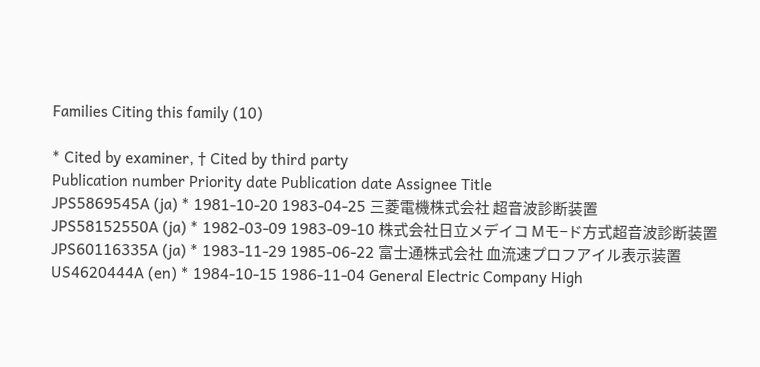Families Citing this family (10)

* Cited by examiner, † Cited by third party
Publication number Priority date Publication date Assignee Title
JPS5869545A (ja) * 1981-10-20 1983-04-25 三菱電機株式会社 超音波診断装置
JPS58152550A (ja) * 1982-03-09 1983-09-10 株式会社日立メデイコ Mモ−ド方式超音波診断装置
JPS60116335A (ja) * 1983-11-29 1985-06-22 富士通株式会社 血流速プロフアイル表示装置
US4620444A (en) * 1984-10-15 1986-11-04 General Electric Company High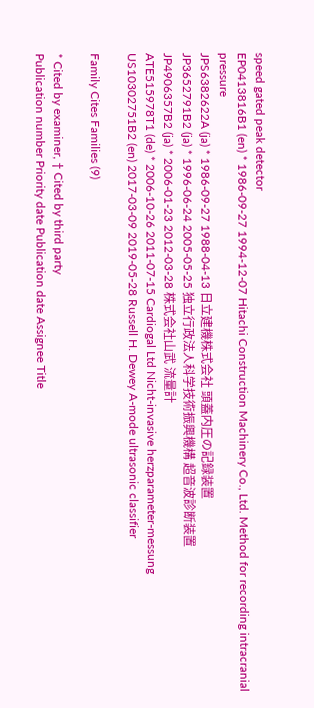speed gated peak detector
EP0413816B1 (en) * 1986-09-27 1994-12-07 Hitachi Construction Machinery Co., Ltd. Method for recording intracranial pressure
JPS6382622A (ja) * 1986-09-27 1988-04-13 日立建機株式会社 頭蓋内圧の記録装置
JP3652791B2 (ja) * 1996-06-24 2005-05-25 独立行政法人科学技術振興機構 超音波診断装置
JP4906357B2 (ja) * 2006-01-23 2012-03-28 株式会社山武 流量計
ATE515978T1 (de) * 2006-10-26 2011-07-15 Cardiogal Ltd Nicht-invasive herzparameter-messung
US10302751B2 (en) 2017-03-09 2019-05-28 Russell H. Dewey A-mode ultrasonic classifier

Family Cites Families (9)

* Cited by examiner, † Cited by third party
Publication number Priority date Publication date Assignee Title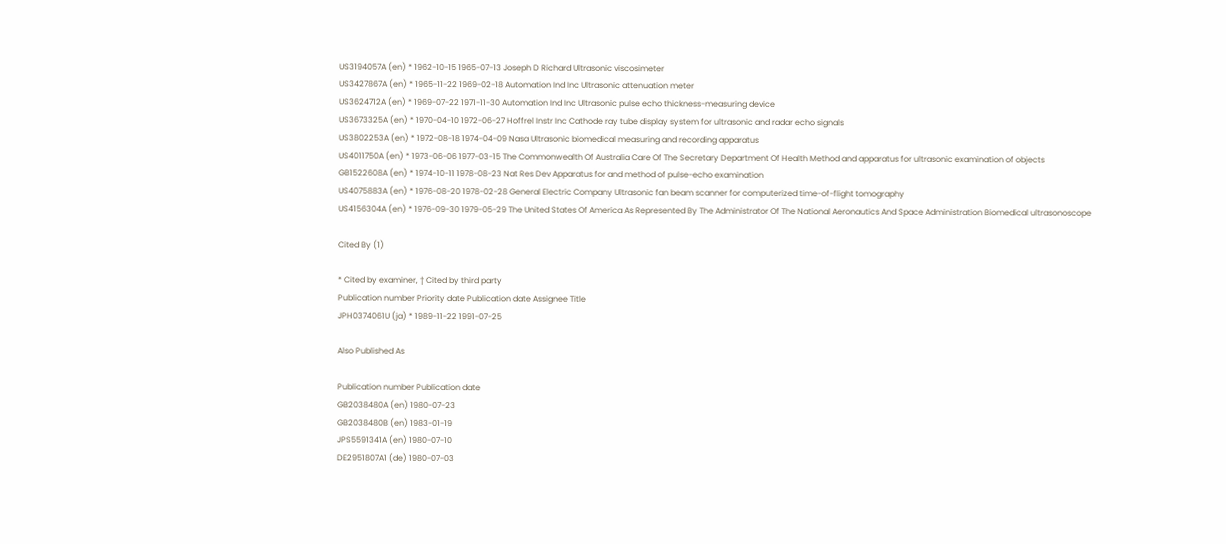US3194057A (en) * 1962-10-15 1965-07-13 Joseph D Richard Ultrasonic viscosimeter
US3427867A (en) * 1965-11-22 1969-02-18 Automation Ind Inc Ultrasonic attenuation meter
US3624712A (en) * 1969-07-22 1971-11-30 Automation Ind Inc Ultrasonic pulse echo thickness-measuring device
US3673325A (en) * 1970-04-10 1972-06-27 Hoffrel Instr Inc Cathode ray tube display system for ultrasonic and radar echo signals
US3802253A (en) * 1972-08-18 1974-04-09 Nasa Ultrasonic biomedical measuring and recording apparatus
US4011750A (en) * 1973-06-06 1977-03-15 The Commonwealth Of Australia Care Of The Secretary Department Of Health Method and apparatus for ultrasonic examination of objects
GB1522608A (en) * 1974-10-11 1978-08-23 Nat Res Dev Apparatus for and method of pulse-echo examination
US4075883A (en) * 1976-08-20 1978-02-28 General Electric Company Ultrasonic fan beam scanner for computerized time-of-flight tomography
US4156304A (en) * 1976-09-30 1979-05-29 The United States Of America As Represented By The Administrator Of The National Aeronautics And Space Administration Biomedical ultrasonoscope

Cited By (1)

* Cited by examiner, † Cited by third party
Publication number Priority date Publication date Assignee Title
JPH0374061U (ja) * 1989-11-22 1991-07-25

Also Published As

Publication number Publication date
GB2038480A (en) 1980-07-23
GB2038480B (en) 1983-01-19
JPS5591341A (en) 1980-07-10
DE2951807A1 (de) 1980-07-03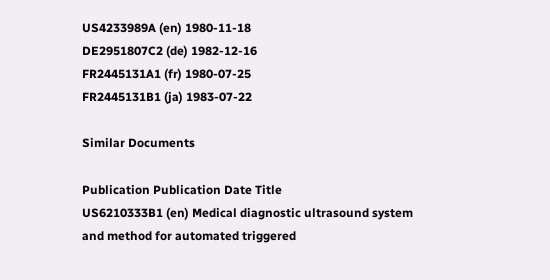US4233989A (en) 1980-11-18
DE2951807C2 (de) 1982-12-16
FR2445131A1 (fr) 1980-07-25
FR2445131B1 (ja) 1983-07-22

Similar Documents

Publication Publication Date Title
US6210333B1 (en) Medical diagnostic ultrasound system and method for automated triggered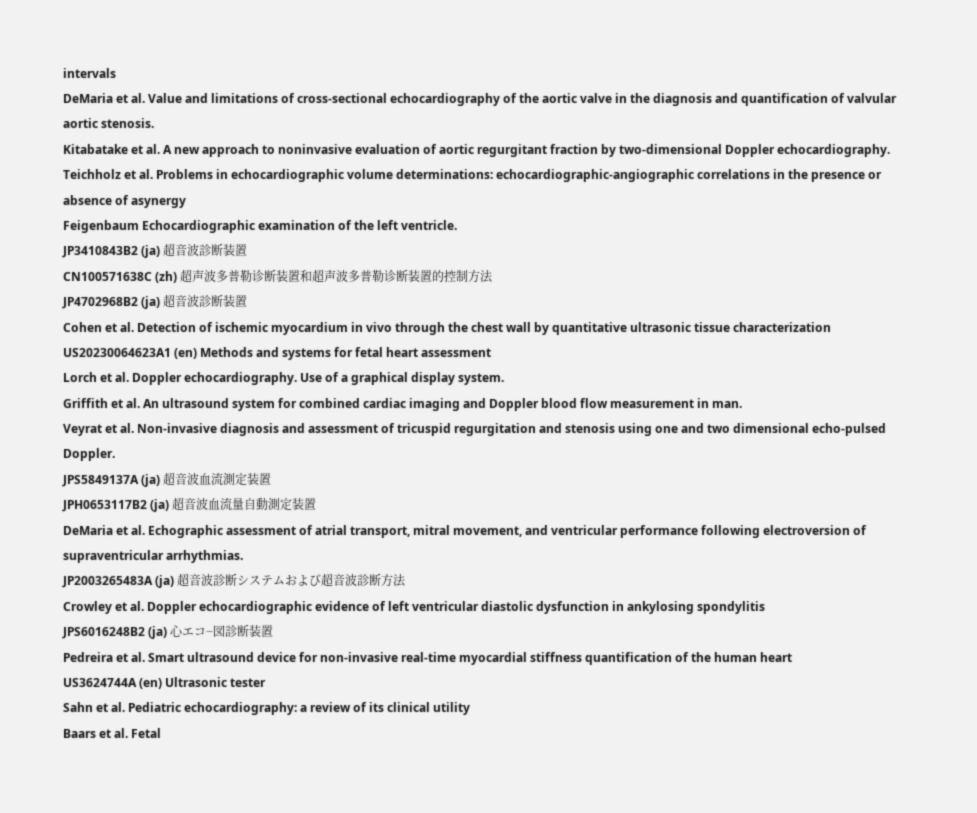intervals
DeMaria et al. Value and limitations of cross-sectional echocardiography of the aortic valve in the diagnosis and quantification of valvular aortic stenosis.
Kitabatake et al. A new approach to noninvasive evaluation of aortic regurgitant fraction by two-dimensional Doppler echocardiography.
Teichholz et al. Problems in echocardiographic volume determinations: echocardiographic-angiographic correlations in the presence or absence of asynergy
Feigenbaum Echocardiographic examination of the left ventricle.
JP3410843B2 (ja) 超音波診断装置
CN100571638C (zh) 超声波多普勒诊断装置和超声波多普勒诊断装置的控制方法
JP4702968B2 (ja) 超音波診断装置
Cohen et al. Detection of ischemic myocardium in vivo through the chest wall by quantitative ultrasonic tissue characterization
US20230064623A1 (en) Methods and systems for fetal heart assessment
Lorch et al. Doppler echocardiography. Use of a graphical display system.
Griffith et al. An ultrasound system for combined cardiac imaging and Doppler blood flow measurement in man.
Veyrat et al. Non-invasive diagnosis and assessment of tricuspid regurgitation and stenosis using one and two dimensional echo-pulsed Doppler.
JPS5849137A (ja) 超音波血流測定装置
JPH0653117B2 (ja) 超音波血流量自動測定装置
DeMaria et al. Echographic assessment of atrial transport, mitral movement, and ventricular performance following electroversion of supraventricular arrhythmias.
JP2003265483A (ja) 超音波診断システムおよび超音波診断方法
Crowley et al. Doppler echocardiographic evidence of left ventricular diastolic dysfunction in ankylosing spondylitis
JPS6016248B2 (ja) 心エコ−図診断装置
Pedreira et al. Smart ultrasound device for non-invasive real-time myocardial stiffness quantification of the human heart
US3624744A (en) Ultrasonic tester
Sahn et al. Pediatric echocardiography: a review of its clinical utility
Baars et al. Fetal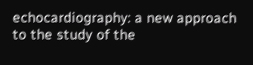echocardiography: a new approach to the study of the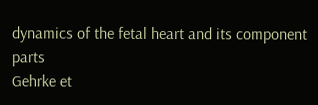dynamics of the fetal heart and its component parts
Gehrke et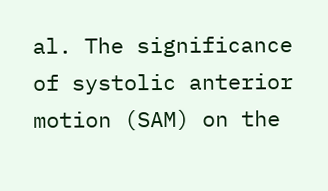al. The significance of systolic anterior motion (SAM) on the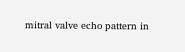mitral valve echo pattern in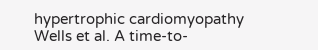hypertrophic cardiomyopathy
Wells et al. A time-to-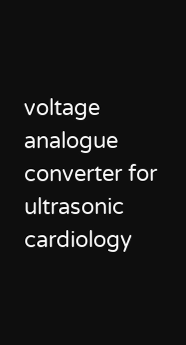voltage analogue converter for ultrasonic cardiology